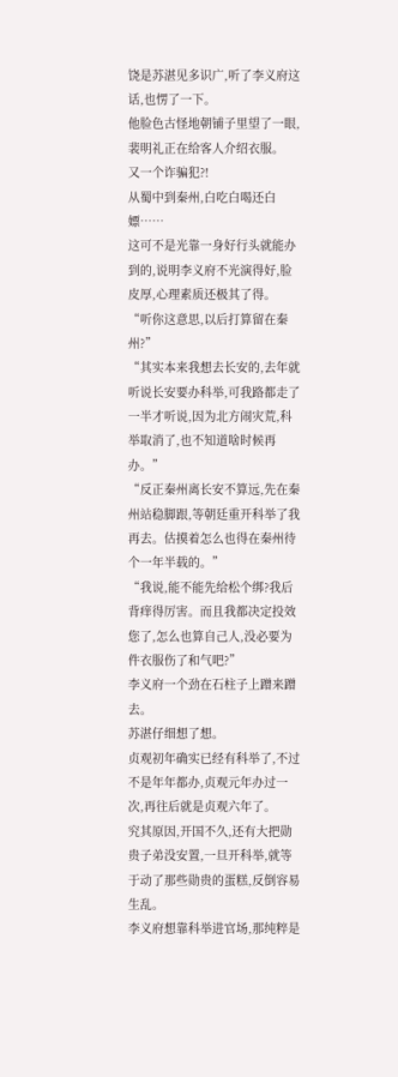饶是苏湛见多识广,听了李义府这话,也愣了一下。
他脸色古怪地朝铺子里望了一眼,裴明礼正在给客人介绍衣服。
又一个诈骗犯?!
从蜀中到秦州,白吃白喝还白嫖……
这可不是光靠一身好行头就能办到的,说明李义府不光演得好,脸皮厚,心理素质还极其了得。
“听你这意思,以后打算留在秦州?”
“其实本来我想去长安的,去年就听说长安要办科举,可我路都走了一半才听说,因为北方闹灾荒,科举取消了,也不知道啥时候再办。”
“反正秦州离长安不算远,先在秦州站稳脚跟,等朝廷重开科举了我再去。估摸着怎么也得在秦州待个一年半载的。”
“我说,能不能先给松个绑?我后背痒得厉害。而且我都决定投效您了,怎么也算自己人,没必要为件衣服伤了和气吧?”
李义府一个劲在石柱子上蹭来蹭去。
苏湛仔细想了想。
贞观初年确实已经有科举了,不过不是年年都办,贞观元年办过一次,再往后就是贞观六年了。
究其原因,开国不久,还有大把勋贵子弟没安置,一旦开科举,就等于动了那些勋贵的蛋糕,反倒容易生乱。
李义府想靠科举进官场,那纯粹是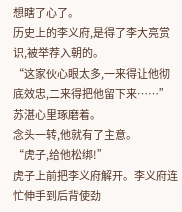想瞎了心了。
历史上的李义府,是得了李大亮赏识,被举荐入朝的。
“这家伙心眼太多,一来得让他彻底效忠,二来得把他留下来……”
苏湛心里琢磨着。
念头一转,他就有了主意。
“虎子,给他松绑!”
虎子上前把李义府解开。李义府连忙伸手到后背使劲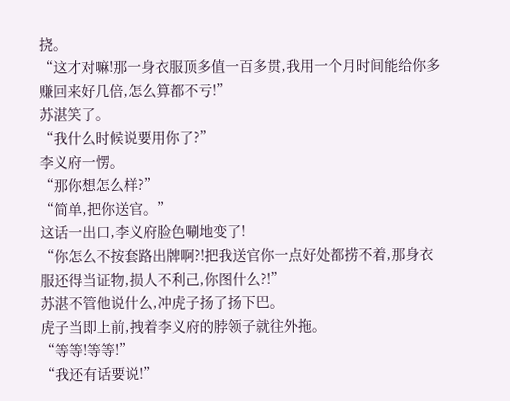挠。
“这才对嘛!那一身衣服顶多值一百多贯,我用一个月时间能给你多赚回来好几倍,怎么算都不亏!”
苏湛笑了。
“我什么时候说要用你了?”
李义府一愣。
“那你想怎么样?”
“简单,把你送官。”
这话一出口,李义府脸色唰地变了!
“你怎么不按套路出牌啊?!把我送官你一点好处都捞不着,那身衣服还得当证物,损人不利己,你图什么?!”
苏湛不管他说什么,冲虎子扬了扬下巴。
虎子当即上前,拽着李义府的脖领子就往外拖。
“等等!等等!”
“我还有话要说!”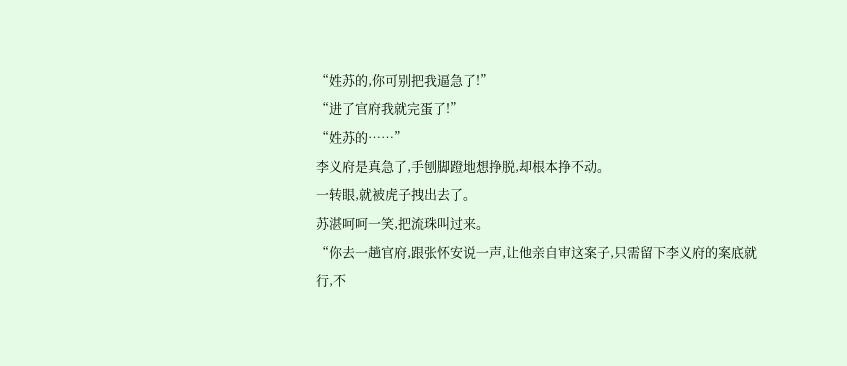“姓苏的,你可别把我逼急了!”
“进了官府我就完蛋了!”
“姓苏的……”
李义府是真急了,手刨脚蹬地想挣脱,却根本挣不动。
一转眼,就被虎子拽出去了。
苏湛呵呵一笑,把流珠叫过来。
“你去一趟官府,跟张怀安说一声,让他亲自审这案子,只需留下李义府的案底就行,不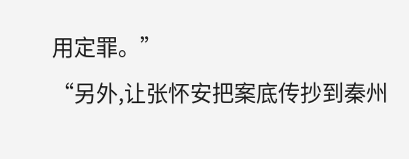用定罪。”
“另外,让张怀安把案底传抄到秦州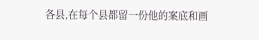各县,在每个县都留一份他的案底和画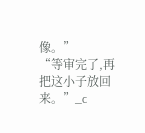像。”
“等审完了,再把这小子放回来。”_c